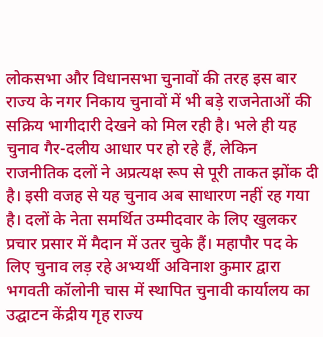लोकसभा और विधानसभा चुनावों की तरह इस बार राज्य के नगर निकाय चुनावों में भी बड़े राजनेताओं की सक्रिय भागीदारी देखने को मिल रही है। भले ही यह चुनाव गैर-दलीय आधार पर हो रहे हैं, लेकिन राजनीतिक दलों ने अप्रत्यक्ष रूप से पूरी ताकत झोंक दी है। इसी वजह से यह चुनाव अब साधारण नहीं रह गया है। दलों के नेता समर्थित उम्मीदवार के लिए खुलकर प्रचार प्रसार में मैदान में उतर चुके हैं। महापौर पद के लिए चुनाव लड़ रहे अभ्यर्थी अविनाश कुमार द्वारा भगवती कॉलोनी चास में स्थापित चुनावी कार्यालय का उद्घाटन केंद्रीय गृह राज्य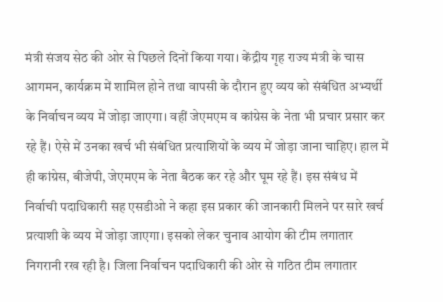मंत्री संजय सेठ की ओर से पिछले दिनों किया गया। केंद्रीय गृह राज्य मंत्री के चास आगमन, कार्यक्रम में शामिल होने तथा वापसी के दौरान हुए व्यय को संबंधित अभ्यर्थी के निर्वाचन व्यय में जोड़ा जाएगा। वहीं जेएमएम व कांग्रेस के नेता भी प्रचार प्रसार कर रहे हैं। ऐसे में उनका खर्च भी संबंधित प्रत्याशियों के व्यय में जोड़ा जाना चाहिए। हाल में ही कांग्रेस, बीजेपी, जेएमएम के नेता बैठक कर रहे और घूम रहे हैं। इस संबंध में निर्वाची पदाधिकारी सह एसडीओ ने कहा इस प्रकार की जानकारी मिलने पर सारे खर्च प्रत्याशी के व्यय में जोड़ा जाएगा। इसको लेकर चुनाव आयोग की टीम लगातार निगरानी रख रही है। जिला निर्वाचन पदाधिकारी की ओर से गठित टीम लगातार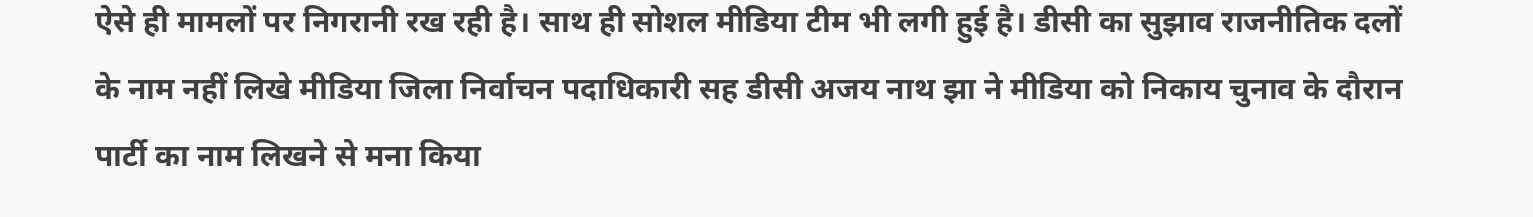ऐसे ही मामलों पर निगरानी रख रही है। साथ ही सोशल मीडिया टीम भी लगी हुई है। डीसी का सुझाव राजनीतिक दलों के नाम नहीं लिखे मीडिया जिला निर्वाचन पदाधिकारी सह डीसी अजय नाथ झा ने मीडिया को निकाय चुनाव के दौरान पार्टी का नाम लिखने से मना किया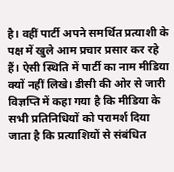है। वहीं पार्टी अपने समर्थित प्रत्याशी के पक्ष में खुले आम प्रचार प्रसार कर रहे हैं। ऐसी स्थिति में पार्टी का नाम मीडिया क्यों नहीं लिखे। डीसी की ओर से जारी विज्ञप्ति में कहा गया है कि मीडिया के सभी प्रतिनिधियों को परामर्श दिया जाता है कि प्रत्याशियों से संबंधित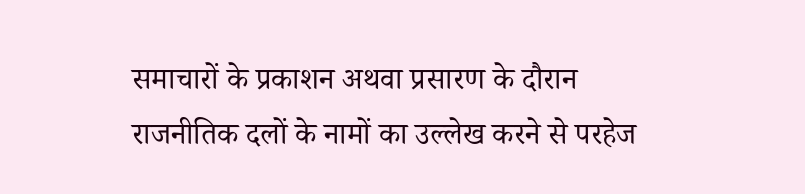समाचारों के प्रकाशन अथवा प्रसारण के दौरान राजनीतिक दलों के नामों का उल्लेख करने से परहेज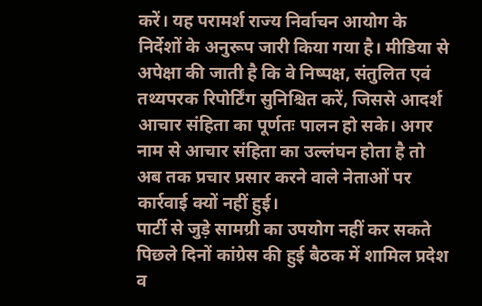करें। यह परामर्श राज्य निर्वाचन आयोग के निर्देशों के अनुरूप जारी किया गया है। मीडिया से अपेक्षा की जाती है कि वे निष्पक्ष, संतुलित एवं तथ्यपरक रिपोर्टिंग सुनिश्चित करें, जिससे आदर्श आचार संहिता का पूर्णतः पालन हो सके। अगर नाम से आचार संहिता का उल्लंघन होता है तो अब तक प्रचार प्रसार करने वाले नेताओं पर कार्रवाई क्यों नहीं हुई।
पार्टी से जुड़े सामग्री का उपयोग नहीं कर सकते पिछले दिनों कांग्रेस की हुई बैठक में शामिल प्रदेश व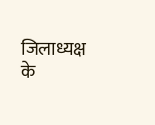जिलाध्यक्ष के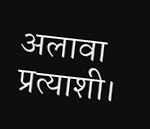अलावा प्रत्याशी।